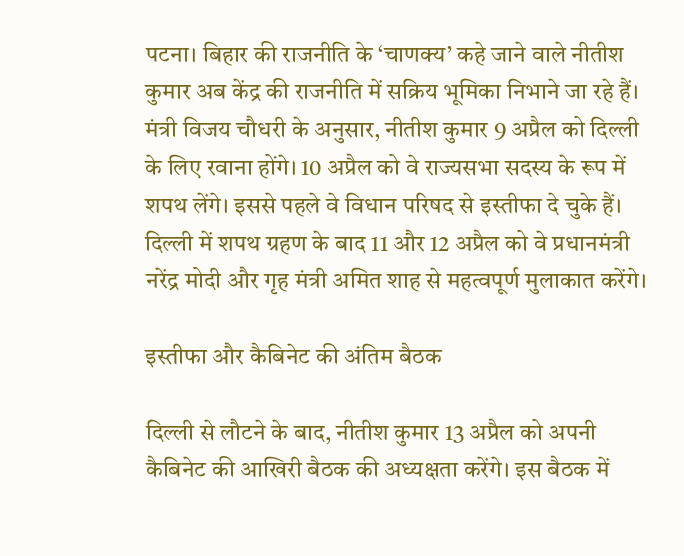पटना। बिहार की राजनीति के ‘चाणक्य’ कहे जाने वाले नीतीश कुमार अब केंद्र की राजनीति में सक्रिय भूमिका निभाने जा रहे हैं। मंत्री विजय चौधरी के अनुसार, नीतीश कुमार 9 अप्रैल को दिल्ली के लिए रवाना होंगे। 10 अप्रैल को वे राज्यसभा सदस्य के रूप में शपथ लेंगे। इससे पहले वे विधान परिषद से इस्तीफा दे चुके हैं। दिल्ली में शपथ ग्रहण के बाद 11 और 12 अप्रैल को वे प्रधानमंत्री नरेंद्र मोदी और गृह मंत्री अमित शाह से महत्वपूर्ण मुलाकात करेंगे।

इस्तीफा और कैबिनेट की अंतिम बैठक

दिल्ली से लौटने के बाद, नीतीश कुमार 13 अप्रैल को अपनी कैबिनेट की आखिरी बैठक की अध्यक्षता करेंगे। इस बैठक में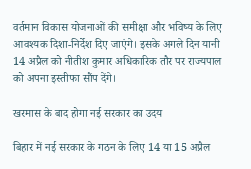वर्तमान विकास योजनाओं की समीक्षा और भविष्य के लिए आवश्यक दिशा-निर्देश दिए जाएंगे। इसके अगले दिन यानी 14 अप्रैल को नीतीश कुमार अधिकारिक तौर पर राज्यपाल को अपना इस्तीफा सौंप देंगे।

खरमास के बाद होगा नई सरकार का उदय

बिहार में नई सरकार के गठन के लिए 14 या 15 अप्रैल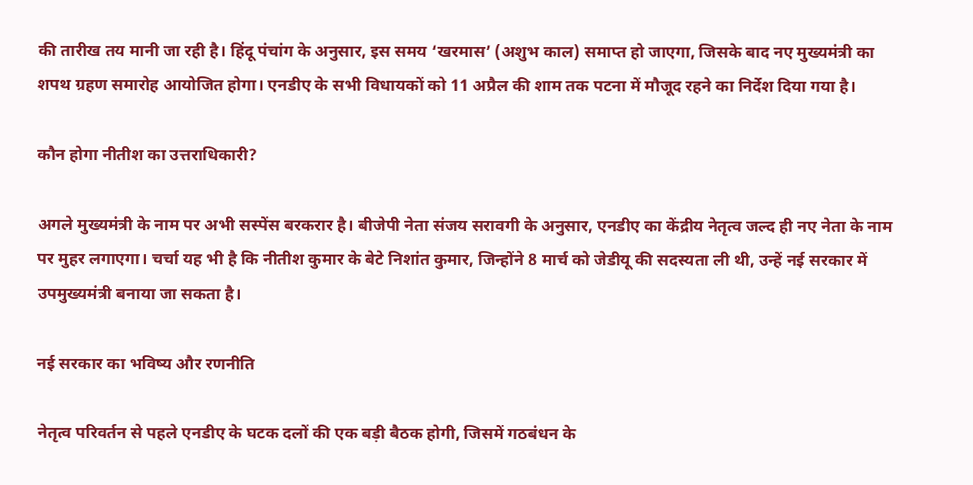की तारीख तय मानी जा रही है। हिंदू पंचांग के अनुसार, इस समय ‘खरमास’ (अशुभ काल) समाप्त हो जाएगा, जिसके बाद नए मुख्यमंत्री का शपथ ग्रहण समारोह आयोजित होगा। एनडीए के सभी विधायकों को 11 अप्रैल की शाम तक पटना में मौजूद रहने का निर्देश दिया गया है।

कौन होगा नीतीश का उत्तराधिकारी?

अगले मुख्यमंत्री के नाम पर अभी सस्पेंस बरकरार है। बीजेपी नेता संजय सरावगी के अनुसार, एनडीए का केंद्रीय नेतृत्व जल्द ही नए नेता के नाम पर मुहर लगाएगा। चर्चा यह भी है कि नीतीश कुमार के बेटे निशांत कुमार, जिन्होंने 8 मार्च को जेडीयू की सदस्यता ली थी, उन्हें नई सरकार में उपमुख्यमंत्री बनाया जा सकता है।

नई सरकार का भविष्य और रणनीति

नेतृत्व परिवर्तन से पहले एनडीए के घटक दलों की एक बड़ी बैठक होगी, जिसमें गठबंधन के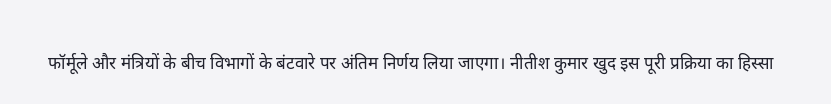फॉर्मूले और मंत्रियों के बीच विभागों के बंटवारे पर अंतिम निर्णय लिया जाएगा। नीतीश कुमार खुद इस पूरी प्रक्रिया का हिस्सा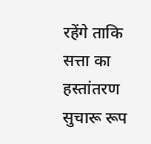रहेंगे ताकि सत्ता का हस्तांतरण सुचारू रूप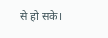से हो सके।